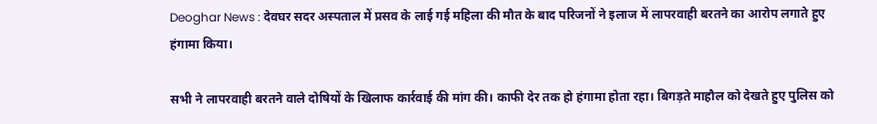Deoghar News : देवघर सदर अस्पताल में प्रसव के लाई गई महिला की मौत के बाद परिजनों ने इलाज में लापरवाही बरतने का आरोप लगाते हुए हंगामा किया।

सभी ने लापरवाही बरतने वाले दोषियों के खिलाफ कार्रवाई की मांग की। काफी देर तक हो हंगामा होता रहा। बिगड़ते माहौल को देखते हुए पुलिस को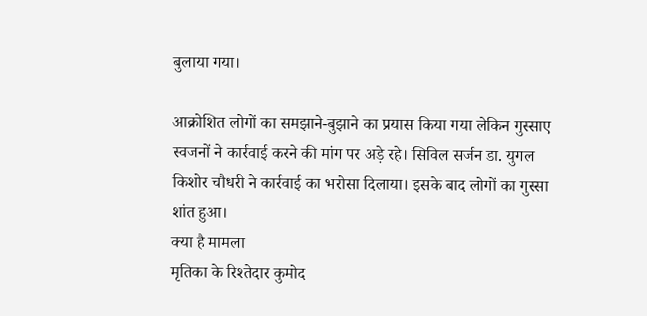बुलाया गया।

आक्रोशित लोगों का समझाने-बुझाने का प्रयास किया गया लेकिन गुस्साए स्वजनों ने कार्रवाई करने की मांग पर अड़े रहे। सिविल सर्जन डा. युगल किशोर चौधरी ने कार्रवाई का भरोसा दिलाया। इसके बाद लोगों का गुस्सा शांत हुआ।
क्या है मामला
मृतिका के रिश्तेदार कुमोद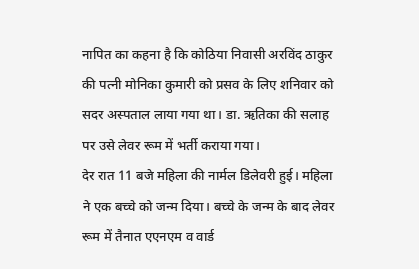नापित का कहना है कि कोठिया निवासी अरविंद ठाकुर की पत्नी मोनिका कुमारी को प्रसव के लिए शनिवार को सदर अस्पताल लाया गया था। डा. ऋतिका की सलाह पर उसे लेवर रूम में भर्ती कराया गया।
देर रात 11 बजे महिला की नार्मल डिलेवरी हुई। महिला ने एक बच्चे को जन्म दिया। बच्चे के जन्म के बाद लेवर रूम में तैनात एएनएम व वार्ड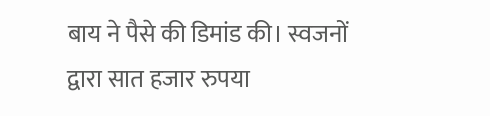बाय ने पैसे की डिमांड की। स्वजनों द्वारा सात हजार रुपया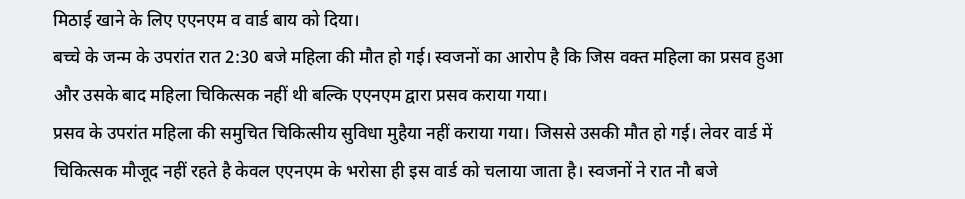मिठाई खाने के लिए एएनएम व वार्ड बाय को दिया।
बच्चे के जन्म के उपरांत रात 2:30 बजे महिला की मौत हो गई। स्वजनों का आरोप है कि जिस वक्त महिला का प्रसव हुआ और उसके बाद महिला चिकित्सक नहीं थी बल्कि एएनएम द्वारा प्रसव कराया गया।
प्रसव के उपरांत महिला की समुचित चिकित्सीय सुविधा मुहैया नहीं कराया गया। जिससे उसकी मौत हो गई। लेवर वार्ड में चिकित्सक मौजूद नहीं रहते है केवल एएनएम के भरोसा ही इस वार्ड को चलाया जाता है। स्वजनों ने रात नौ बजे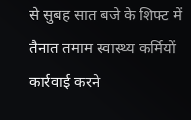से सुबह सात बजे के शिफ्ट में तैनात तमाम स्वास्थ्य कर्मियों कार्रवाई करने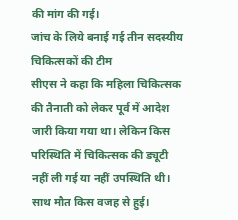की मांग की गई।
जांच के लिये बनाई गई तीन सदस्यीय चिकित्सकों की टीम
सीएस ने कहा कि महिला चिकित्सक की तैनाती को लेकर पूर्व में आदेश जारी किया गया था। लेकिन किस परिस्थिति में चिकित्सक की ड्यूटी नहीं ली गई या नहीं उपस्थिति थी। साथ मौत किस वजह से हुई।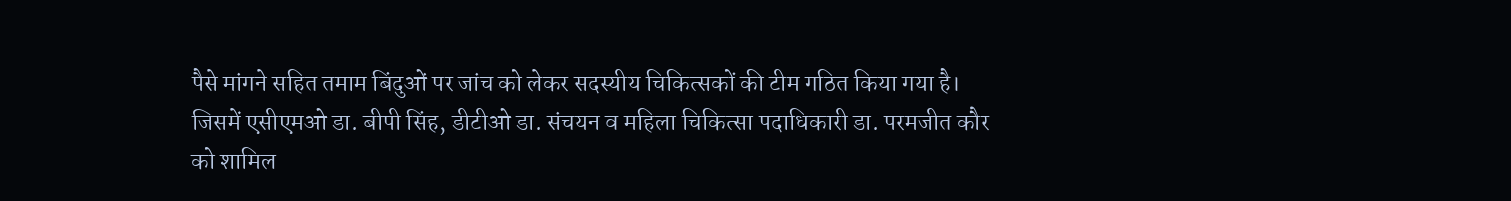पैसे मांगने सहित तमाम बिंदुओं पर जांच को लेकर सदस्यीय चिकित्सकों की टीम गठित किया गया है।
जिसमें एसीएमओ डा. बीपी सिंह, डीटीओ डा. संचयन व महिला चिकित्सा पदाधिकारी डा. परमजीत कौर को शामिल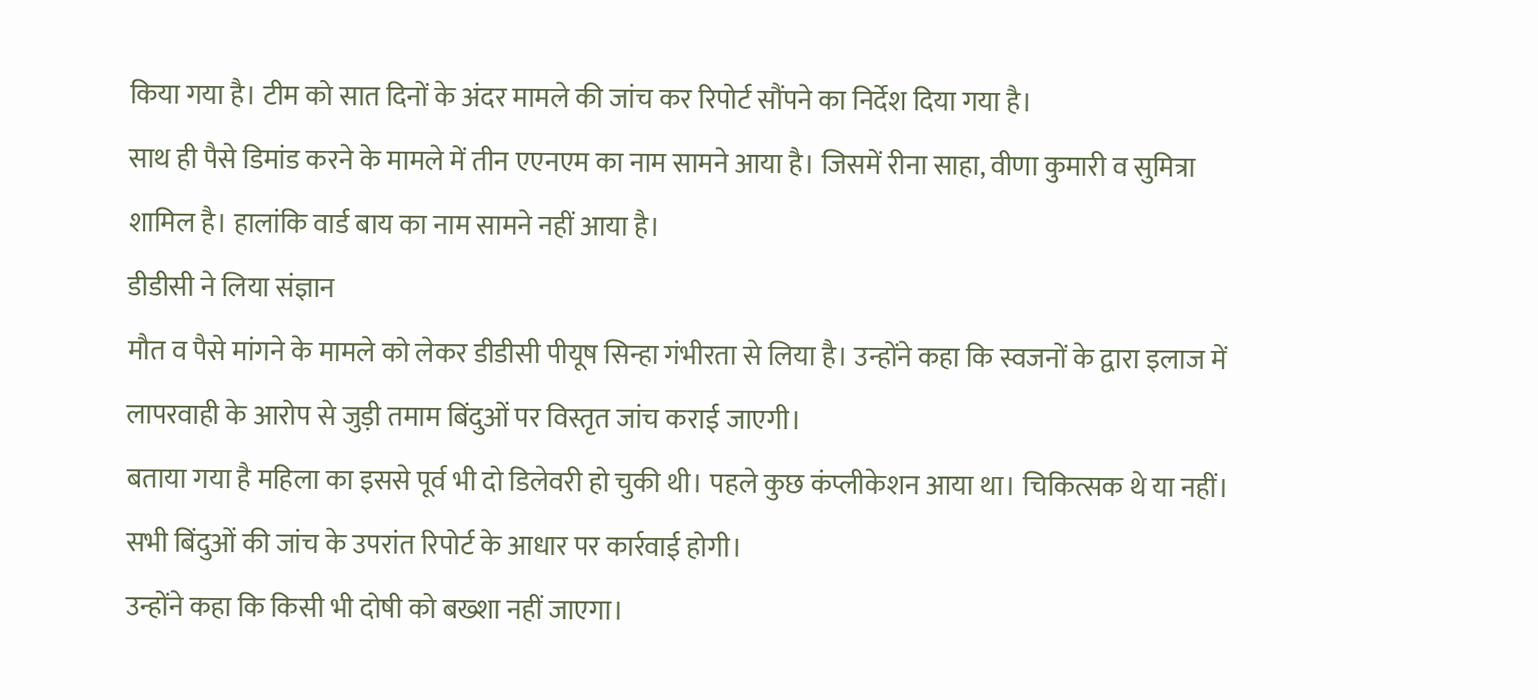किया गया है। टीम को सात दिनों के अंदर मामले की जांच कर रिपोर्ट सौंपने का निर्देश दिया गया है।
साथ ही पैसे डिमांड करने के मामले में तीन एएनएम का नाम सामने आया है। जिसमें रीना साहा, वीणा कुमारी व सुमित्रा शामिल है। हालांकि वार्ड बाय का नाम सामने नहीं आया है।
डीडीसी ने लिया संज्ञान
मौत व पैसे मांगने के मामले को लेकर डीडीसी पीयूष सिन्हा गंभीरता से लिया है। उन्होंने कहा कि स्वजनों के द्वारा इलाज में लापरवाही के आरोप से जुड़ी तमाम बिंदुओं पर विस्तृत जांच कराई जाएगी।
बताया गया है महिला का इससे पूर्व भी दो डिलेवरी हो चुकी थी। पहले कुछ कंप्लीकेशन आया था। चिकित्सक थे या नहीं। सभी बिंदुओं की जांच के उपरांत रिपोर्ट के आधार पर कार्रवाई होगी।
उन्होंने कहा कि किसी भी दोषी को बख्शा नहीं जाएगा।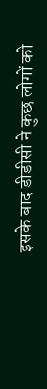इसके बाद डीडीसी ने कुछ लोगों को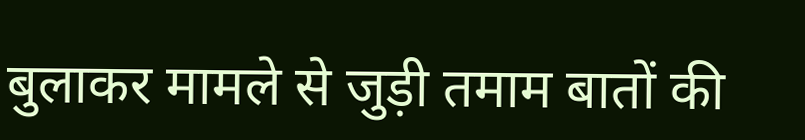बुलाकर मामले से जुड़ी तमाम बातों की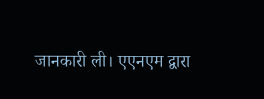जानकारी ली। एएनएम द्वारा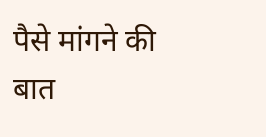पैसे मांगने की बात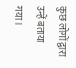कुछ लोगों द्वारा उन्हें बताया गया।